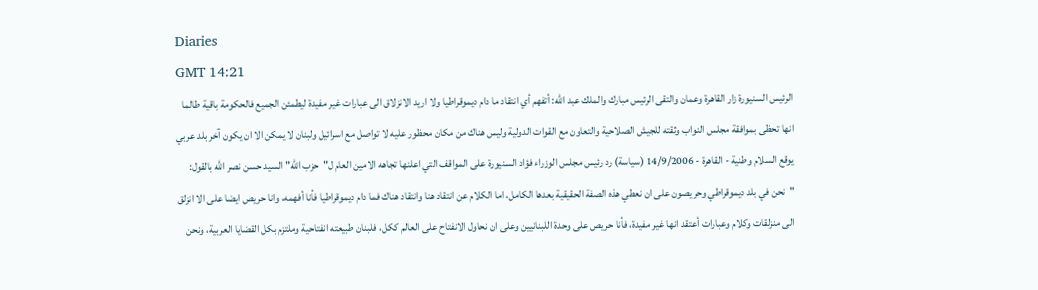Diaries
GMT 14:21
الرئيس السنيورة زار القاهرة وعمان والتقى الرئيس مبارك والملك عبد الله: أتفهم أي انتقاد ما دام ديموقراطيا ولا اريد الانزلاق الى عبارات غير مفيدة ليطمئن الجميع فالحكومة باقية طالما انها تحظى بموافقة مجلس النواب وثقته للجيش الصلاحية والتعاون مع القوات الدولية وليس هناك من مكان محظور عليه لا تواصل مع اسرائيل ولبنان لا يمكن الا ان يكون آخر بلد عربي يوقع السلام وطنية - القاهرة - 14/9/2006 (سياسة) رد رئيس مجلس الوزراء فؤاد السنيورة على المواقف التي اعلنها تجاهه الامين العام ل"حزب الله" السيد حسن نصر الله بالقول: "نحن في بلد ديموقراطي وحريصون على ان نعطي هذه الصفة الحقيقية بعدها الكامل، اما الكلام عن انتقاد هنا وانتقاد هناك فما دام ديموقراطيا فأنا أفهمه، وانا حريص ايضا على الا انزلق الى منزلقات وكلام وعبارات أعتقد انها غير مفيدة، فأنا حريص على وحدة اللبنانيين وعلى ان نحاول الانفتاح على العالم ككل، فلبنان طبيعته انفتاحية وملتزم بكل القضايا العربية، ونحن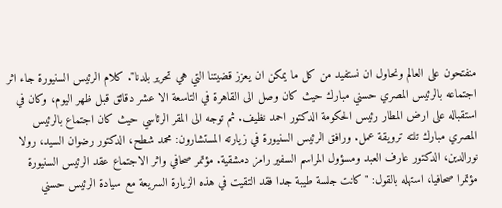منفتحون على العالم ونحاول ان نستفيد من كل ما يمكن ان يعزز قضيتنا التي هي تحرير بلدنا". كلام الرئيس السنيورة جاء اثر اجتماعه بالرئيس المصري حسني مبارك حيث كان وصل الى القاهرة في التاسعة الا عشر دقائق قبل ظهر اليوم، وكان في استقباله على ارض المطار رئيس الحكومة الدكتور احمد نظيف. ثم توجه الى المقر الرئاسي حيث كان اجتماع بالرئيس المصري مبارك تلته ترويقة عمل. ورافق الرئيس السنيورة في زيارته المستشارون: محمد شطح، الدكتور رضوان السيد، رولا نورالدين، الدكتور عارف العبد ومسؤول المراسم السفير رامز دمشقية. مؤتمر صحافي واثر الاجتماع عقد الرئيس السنيورة مؤتمرا صحافيا، استهله بالقول: "كانت جلسة طيبة جدا فقد التقيت في هذه الزيارة السريعة مع سيادة الرئيس حسني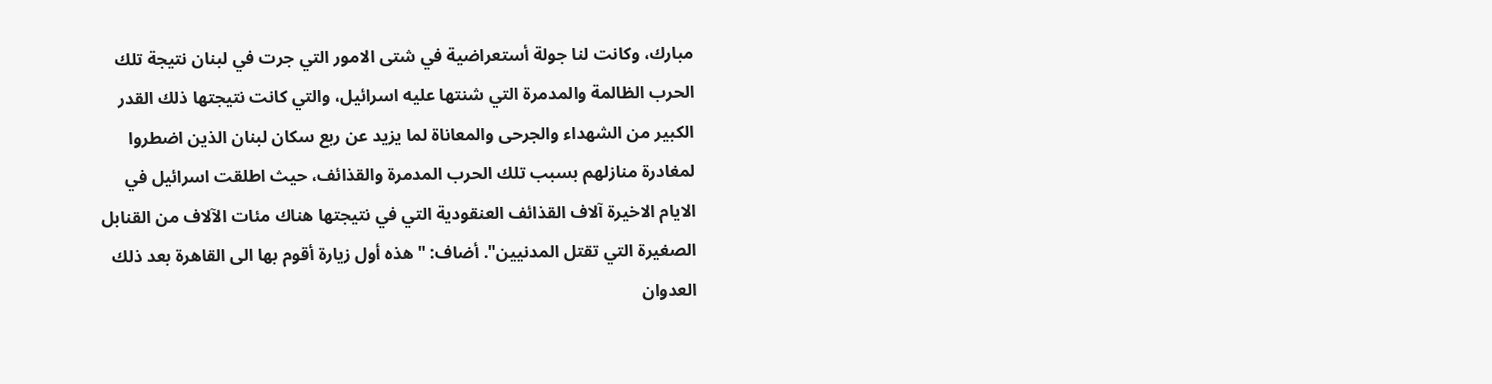مبارك، وكانت لنا جولة أستعراضية في شتى الامور التي جرت في لبنان نتيجة تلك الحرب الظالمة والمدمرة التي شنتها عليه اسرائيل، والتي كانت نتيجتها ذلك القدر الكبير من الشهداء والجرحى والمعاناة لما يزيد عن ربع سكان لبنان الذين اضطروا لمغادرة منازلهم بسبب تلك الحرب المدمرة والقذائف، حيث اطلقت اسرائيل في الايام الاخيرة آلاف القذائف العنقودية التي في نتيجتها هناك مئات الآلاف من القنابل الصغيرة التي تقتل المدنيين". أضاف: "هذه أول زيارة أقوم بها الى القاهرة بعد ذلك العدوان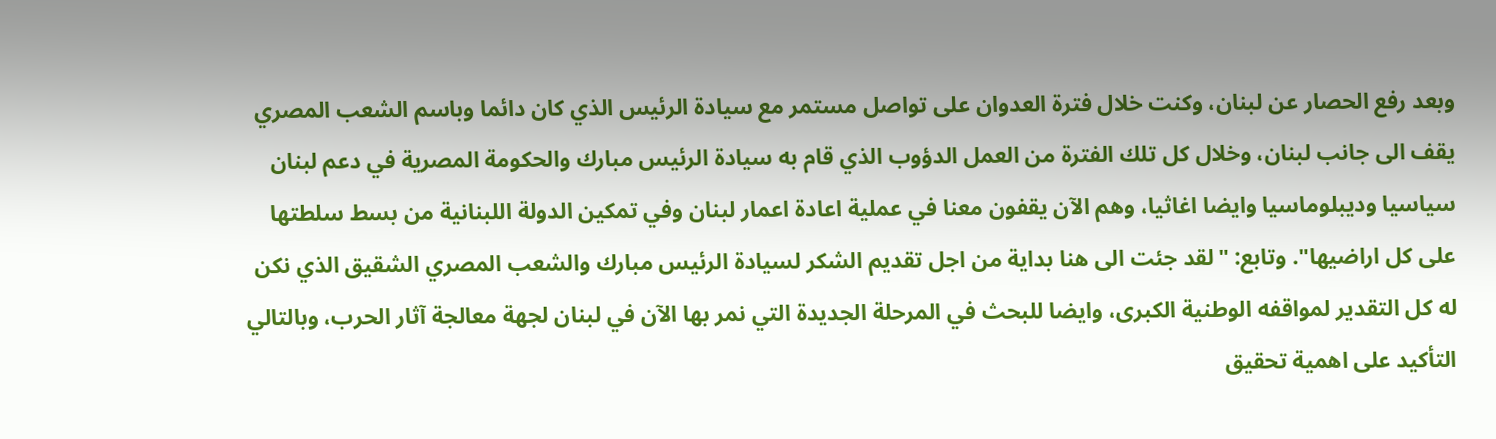وبعد رفع الحصار عن لبنان، وكنت خلال فترة العدوان على تواصل مستمر مع سيادة الرئيس الذي كان دائما وباسم الشعب المصري يقف الى جانب لبنان، وخلال كل تلك الفترة من العمل الدؤوب الذي قام به سيادة الرئيس مبارك والحكومة المصرية في دعم لبنان سياسيا وديبلوماسيا وايضا اغاثيا، وهم الآن يقفون معنا في عملية اعادة اعمار لبنان وفي تمكين الدولة اللبنانية من بسط سلطتها على كل اراضيها". وتابع: "لقد جئت الى هنا بداية من اجل تقديم الشكر لسيادة الرئيس مبارك والشعب المصري الشقيق الذي نكن له كل التقدير لمواقفه الوطنية الكبرى، وايضا للبحث في المرحلة الجديدة التي نمر بها الآن في لبنان لجهة معالجة آثار الحرب، وبالتالي التأكيد على اهمية تحقيق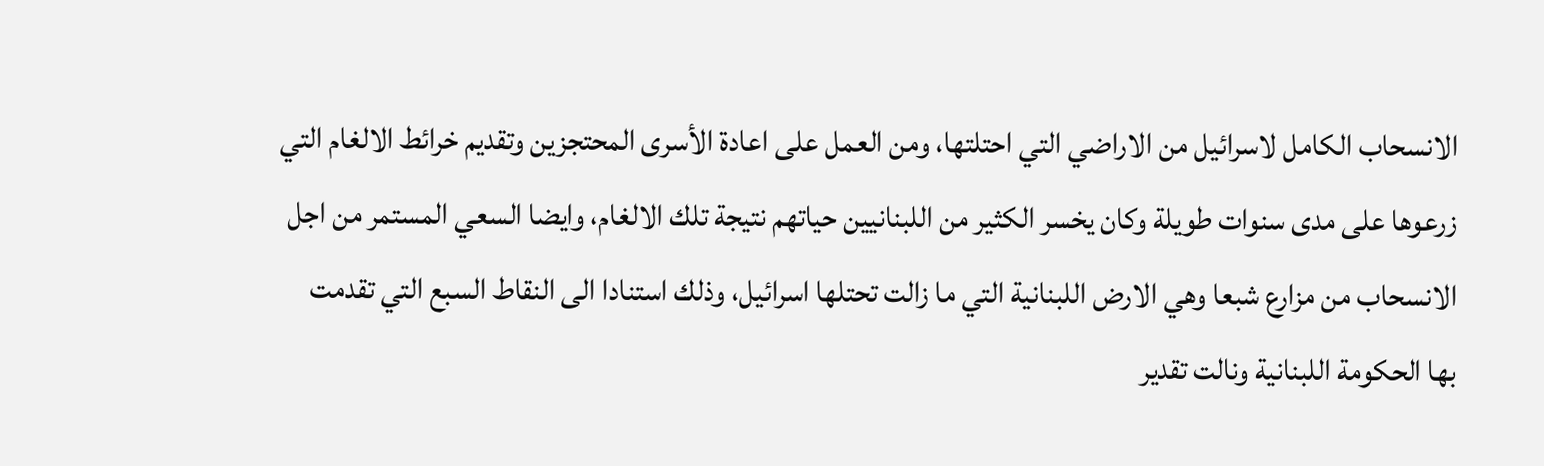الانسحاب الكامل لاسرائيل من الاراضي التي احتلتها، ومن العمل على اعادة الأسرى المحتجزين وتقديم خرائط الالغام التي زرعوها على مدى سنوات طويلة وكان يخسر الكثير من اللبنانيين حياتهم نتيجة تلك الالغام، وايضا السعي المستمر من اجل الانسحاب من مزارع شبعا وهي الارض اللبنانية التي ما زالت تحتلها اسرائيل، وذلك استنادا الى النقاط السبع التي تقدمت بها الحكومة اللبنانية ونالت تقدير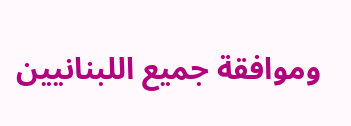وموافقة جميع اللبنانيين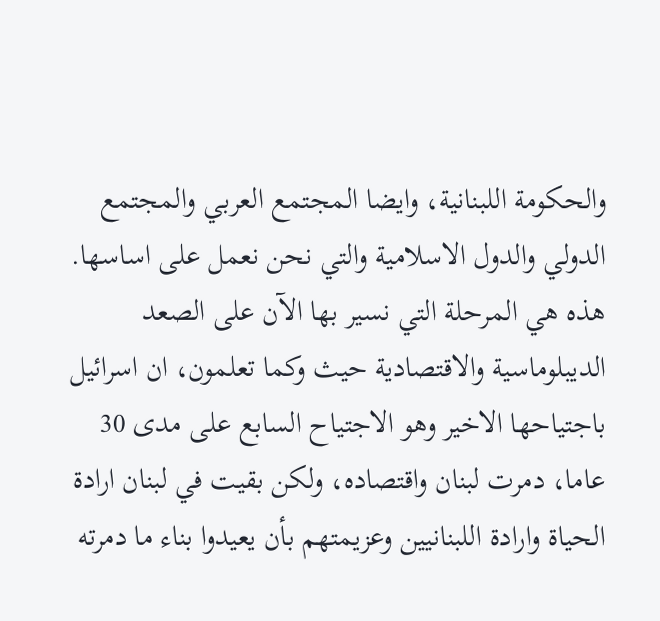والحكومة اللبنانية، وايضا المجتمع العربي والمجتمع الدولي والدول الاسلامية والتي نحن نعمل على اساسها. هذه هي المرحلة التي نسير بها الآن على الصعد الديبلوماسية والاقتصادية حيث وكما تعلمون، ان اسرائيل باجتياحها الاخير وهو الاجتياح السابع على مدى 30 عاما، دمرت لبنان واقتصاده، ولكن بقيت في لبنان ارادة الحياة وارادة اللبنانيين وعزيمتهم بأن يعيدوا بناء ما دمرته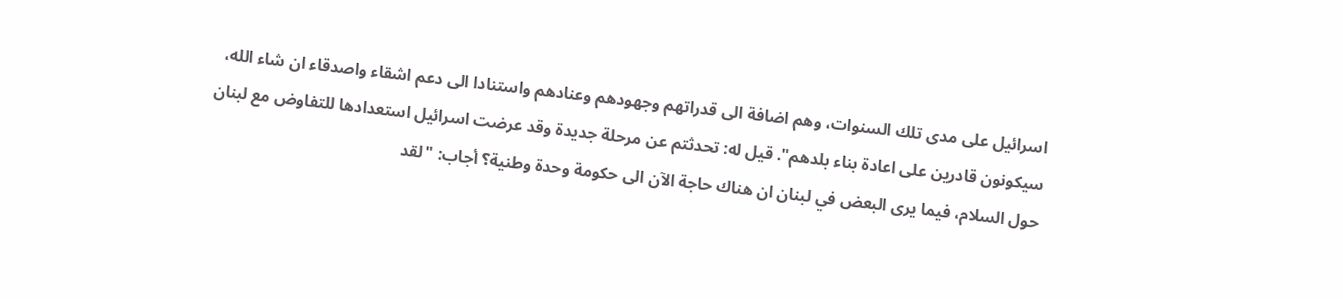اسرائيل على مدى تلك السنوات، وهم اضافة الى قدراتهم وجهودهم وعنادهم واستنادا الى دعم اشقاء واصدقاء ان شاء الله، سيكونون قادرين على اعادة بناء بلدهم". قيل له: تحدثتم عن مرحلة جديدة وقد عرضت اسرائيل استعدادها للتفاوض مع لبنان حول السلام، فيما يرى البعض في لبنان ان هناك حاجة الآن الى حكومة وحدة وطنية؟ أجاب: "لقد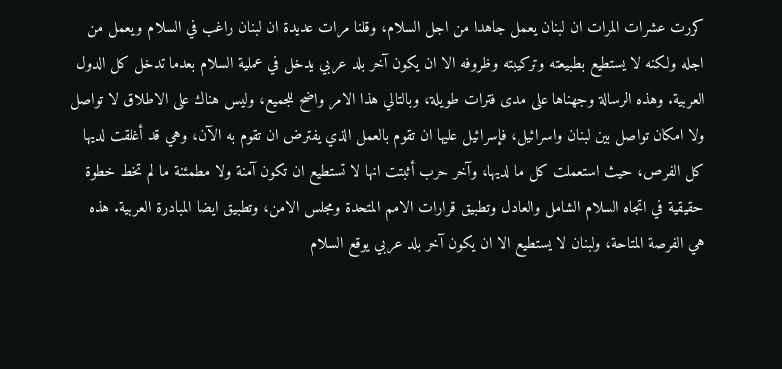كررت عشرات المرات ان لبنان يعمل جاهدا من اجل السلام، وقلنا مرات عديدة ان لبنان راغب في السلام ويعمل من اجله ولكنه لا يستطيع بطبيعته وتركيبته وظروفه الا ان يكون آخر بلد عربي يدخل في عملية السلام بعدما تدخل كل الدول العربية. وهذه الرسالة وجهناها على مدى فترات طويلة، وبالتالي هذا الامر واضح للجميع، وليس هناك على الاطلاق لا تواصل ولا امكان تواصل بين لبنان واسرائيل، فإسرائيل عليها ان تقوم بالعمل الذي يفترض ان تقوم به الآن، وهي قد أغلقت لديها كل الفرص، حيث استعملت كل ما لديها، وآخر حرب أثبتت انها لا تستطيع ان تكون آمنة ولا مطمئنة ما لم تخط خطوة حقيقية في اتجاه السلام الشامل والعادل وتطبيق قرارات الامم المتحدة ومجلس الامن، وتطبيق ايضا المبادرة العربية. هذه هي الفرصة المتاحة، ولبنان لا يستطيع الا ان يكون آخر بلد عربي يوقع السلام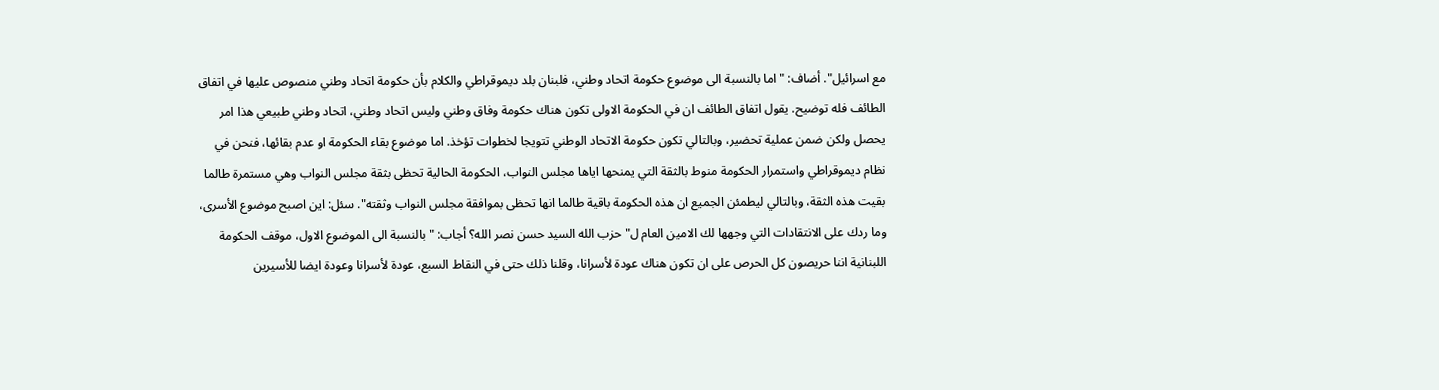مع اسرائيل". أضاف: "اما بالنسبة الى موضوع حكومة اتحاد وطني، فلبنان بلد ديموقراطي والكلام بأن حكومة اتحاد وطني منصوص عليها في اتفاق الطائف فله توضيح. يقول اتفاق الطائف ان في الحكومة الاولى تكون هناك حكومة وفاق وطني وليس اتحاد وطني، اتحاد وطني طبيعي هذا امر يحصل ولكن ضمن عملية تحضير، وبالتالي تكون حكومة الاتحاد الوطني تتويجا لخطوات تؤخذ. اما موضوع بقاء الحكومة او عدم بقائها، فنحن في نظام ديموقراطي واستمرار الحكومة منوط بالثقة التي يمنحها اياها مجلس النواب، الحكومة الحالية تحظى بثقة مجلس النواب وهي مستمرة طالما بقيت هذه الثقة، وبالتالي ليطمئن الجميع ان هذه الحكومة باقية طالما انها تحظى بموافقة مجلس النواب وثقته". سئل: اين اصبح موضوع الأسرى، وما ردك على الانتقادات التي وجهها لك الامين العام ل"حزب الله السيد حسن نصر الله؟ أجاب: "بالنسبة الى الموضوع الاول، موقف الحكومة اللبنانية اننا حريصون كل الحرص على ان تكون هناك عودة لأسرانا، وقلنا ذلك حتى في النقاط السبع، عودة لأسرانا وعودة ايضا للأسيرين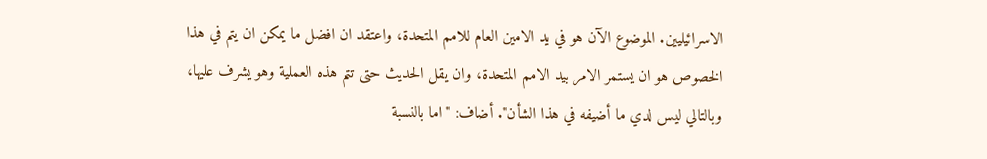الاسرائيليين. الموضوع الآن هو في يد الامين العام للامم المتحدة، واعتقد ان افضل ما يمكن ان يتم في هذا الخصوص هو ان يستمر الامر بيد الامم المتحدة، وان يقل الحديث حتى تتم هذه العملية وهو يشرف عليها، وبالتالي ليس لدي ما أضيفه في هذا الشأن". أضاف: "اما بالنسبة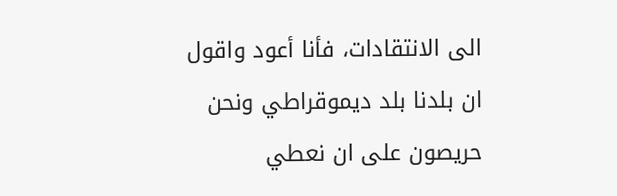الى الانتقادات، فأنا أعود واقول ان بلدنا بلد ديموقراطي ونحن حريصون على ان نعطي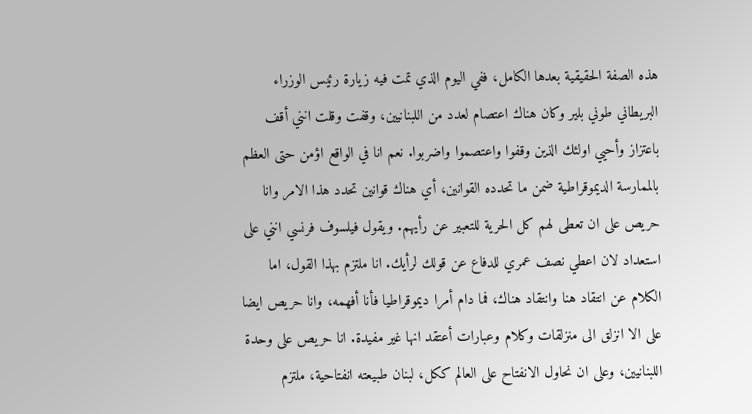هذه الصفة الحقيقية بعدها الكامل، ففي اليوم الذي تمت فيه زيارة رئيس الوزراء البريطاني طوني بلير وكان هناك اعتصام لعدد من اللبنانيين، وقفت وقلت انني أقف باعتزاز وأحيي اولئك الذين وقفوا واعتصموا واضربوا. نعم انا في الواقع اؤمن حتى العظم بالممارسة الديموقراطية ضمن ما تحدده القوانين، أي هناك قوانين تحدد هذا الامر وانا حريص على ان تعطى لهم كل الحرية للتعبير عن رأيهم. ويقول فيلسوف فرنسي انني على استعداد لان اعطي نصف عمري للدفاع عن قولك لرأيك. انا ملتزم بهذا القول، اما الكلام عن انتقاد هنا وانتقاد هناك، فما دام أمرا ديموقراطيا فأنا أفهمه، وانا حريص ايضا على الا انزلق الى منزلقات وكلام وعبارات أعتقد انها غير مفيدة. انا حريص على وحدة اللبنانيين، وعلى ان نحاول الانفتاح على العالم ككل، لبنان طبيعته انفتاحية، ملتزم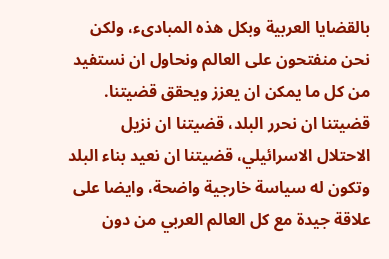بالقضايا العربية وبكل هذه المبادىء، ولكن نحن منفتحون على العالم ونحاول ان نستفيد من كل ما يمكن ان يعزز ويحقق قضيتنا. قضيتنا ان نحرر البلد، قضيتنا ان نزيل الاحتلال الاسرائيلي، قضيتنا ان نعيد بناء البلد وتكون له سياسة خارجية واضحة، وايضا على علاقة جيدة مع كل العالم العربي من دون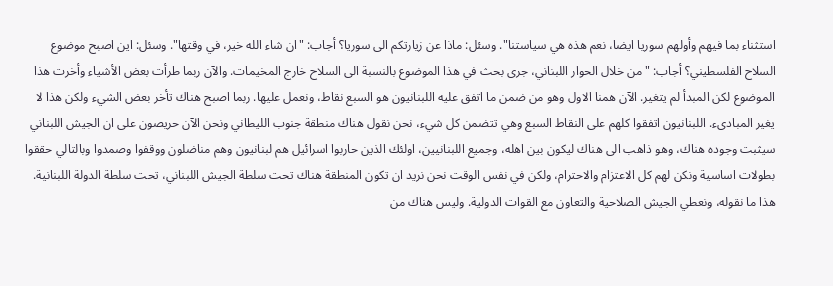استثناء بما فيهم وأولهم سوريا ايضا، نعم هذه هي سياستنا". وسئل: ماذا عن زيارتكم الى سوريا؟ أجاب: "ان شاء الله خير، في وقتها". وسئل: اين اصبح موضوع السلاح الفلسطيني؟ أجاب: "من خلال الحوار اللبناني، جرى بحث في هذا الموضوع بالنسبة الى السلاح خارج المخيمات. والآن ربما طرأت بعض الأشياء وأخرت هذا الموضوع لكن المبدأ لم يتغير. الآن همنا الاول وهو من ضمن ما اتفق عليه اللبنانيون هو السبع نقاط، ونعمل عليها. ربما اصبح هناك تأخر بعض الشيء ولكن هذا لا يغير المبادىء. اللبنانيون اتفقوا كلهم على النقاط السبع وهي تتضمن كل شيء، نحن نقول هناك منطقة جنوب الليطاني ونحن الآن حريصون على ان الجيش اللبناني سيثبت وجوده هناك، وهو ذاهب الى هناك ليكون بين اهله، وجميع اللبنانيين، اولئك الذين حاربوا اسرائيل هم لبنانيون وهم مناضلون ووقفوا وصمدوا وبالتالي حققوا بطولات اساسية ونكن لهم كل الاعتزام والاحترام، ولكن في نفس الوقت نحن نريد ان تكون المنطقة هناك تحت سلطة الجيش اللبناني، تحت سلطة الدولة اللبنانية. هذا ما نقوله، ونعطي الجيش الصلاحية والتعاون مع القوات الدولية. وليس هناك من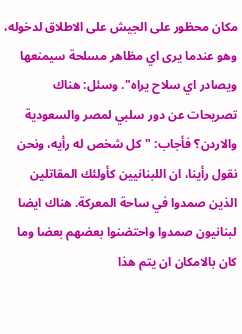مكان محظور على الجيش على الاطلاق لدخوله، وهو عندما يرى اي مظاهر مسلحة سيمنعها ويصادر اي سلاح يراه". وسئل: هناك تصريحات عن دور سلبي لمصر والسعودية والاردن؟ فأجاب: "كل شخص له رأيه، ونحن نقول رأينا، ان اللبنانيين كأولئك المقاتلين الذين صمدوا في ساحة المعركة. هناك ايضا لبنانيون صمدوا واحتضنوا بعضهم بعضا وما كان بالامكان ان يتم هذا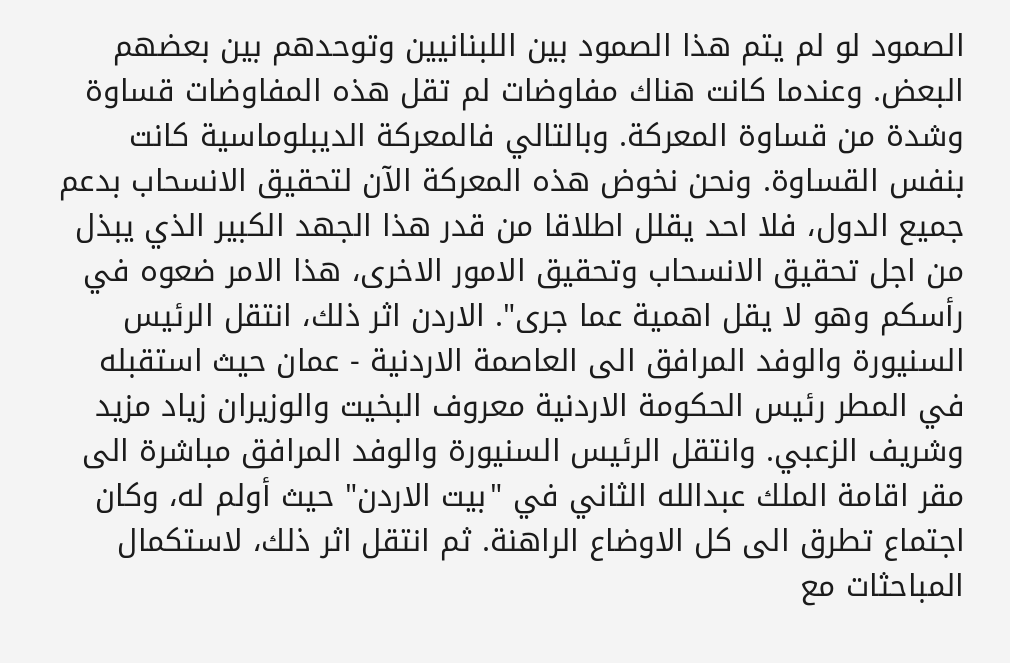الصمود لو لم يتم هذا الصمود بين اللبنانيين وتوحدهم بين بعضهم البعض. وعندما كانت هناك مفاوضات لم تقل هذه المفاوضات قساوة وشدة من قساوة المعركة. وبالتالي فالمعركة الديبلوماسية كانت بنفس القساوة. ونحن نخوض هذه المعركة الآن لتحقيق الانسحاب بدعم جميع الدول، فلا احد يقلل اطلاقا من قدر هذا الجهد الكبير الذي يبذل من اجل تحقيق الانسحاب وتحقيق الامور الاخرى، هذا الامر ضعوه في رأسكم وهو لا يقل اهمية عما جرى". الاردن اثر ذلك، انتقل الرئيس السنيورة والوفد المرافق الى العاصمة الاردنية - عمان حيث استقبله في المطر رئيس الحكومة الاردنية معروف البخيت والوزيران زياد مزيد وشريف الزعبي. وانتقل الرئيس السنيورة والوفد المرافق مباشرة الى مقر اقامة الملك عبدالله الثاني في "بيت الاردن" حيث أولم له، وكان اجتماع تطرق الى كل الاوضاع الراهنة. ثم انتقل اثر ذلك، لاستكمال المباحثات مع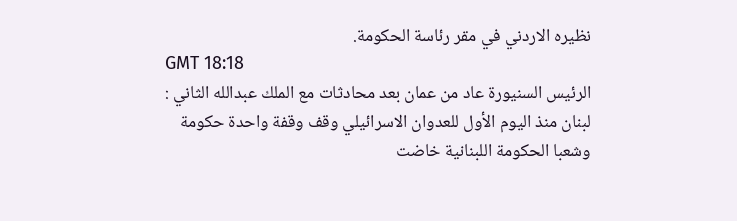نظيره الاردني في مقر رئاسة الحكومة.
GMT 18:18
الرئيس السنيورة عاد من عمان بعد محادثات مع الملك عبدالله الثاني : لبنان منذ اليوم الأول للعدوان الاسرائيلي وقف وقفة واحدة حكومة وشعبا الحكومة اللبنانية خاضت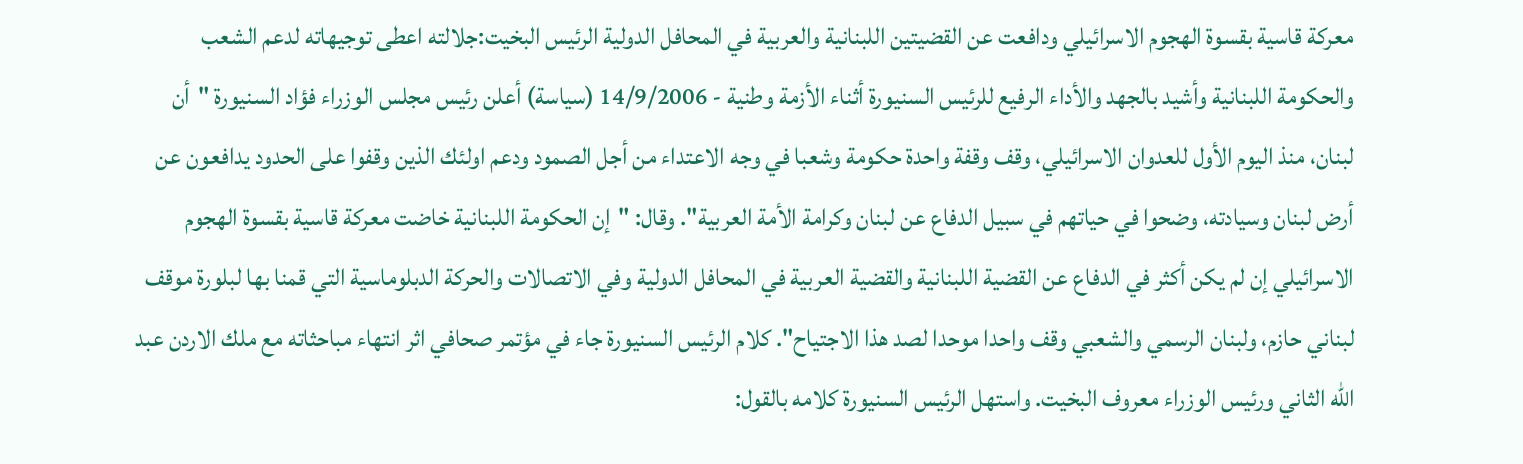معركة قاسية بقسوة الهجوم الاسرائيلي ودافعت عن القضيتين اللبنانية والعربية في المحافل الدولية الرئيس البخيت:جلالته اعطى توجيهاته لدعم الشعب والحكومة اللبنانية وأشيد بالجهد والأداء الرفيع للرئيس السنيورة أثناء الأزمة وطنية - 14/9/2006 (سياسة) أعلن رئيس مجلس الوزراء فؤاد السنيورة "أن لبنان، منذ اليوم الأول للعدوان الاسرائيلي، وقف وقفة واحدة حكومة وشعبا في وجه الاعتداء من أجل الصمود ودعم اولئك الذين وقفوا على الحدود يدافعون عن أرض لبنان وسيادته، وضحوا في حياتهم في سبيل الدفاع عن لبنان وكرامة الأمة العربية". وقال: "إن الحكومة اللبنانية خاضت معركة قاسية بقسوة الهجوم الاسرائيلي إن لم يكن أكثر في الدفاع عن القضية اللبنانية والقضية العربية في المحافل الدولية وفي الاتصالات والحركة الدبلوماسية التي قمنا بها لبلورة موقف لبناني حازم، ولبنان الرسمي والشعبي وقف واحدا موحدا لصد هذا الاجتياح". كلام الرئيس السنيورة جاء في مؤتمر صحافي اثر انتهاء مباحثاته مع ملك الاردن عبد الله الثاني ورئيس الوزراء معروف البخيت. واستهل الرئيس السنيورة كلامه بالقول: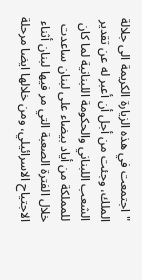"اجتمعت في هذه الزيارة الكريمة الى جلالة الملك، وجئت من أجل أن أعبر له عن تقدير الشعب اللبناني والحكومة اللبنانية لما كان للمملكة من أياد بيضاء على لبنان ساعدت خلال الفترة الصعبة التي مر فيها لبنان أثناء الاجتياح الاسرائيلي، ومن خلالها ايضا مرحلة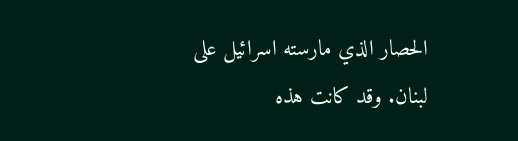الحصار الذي مارسته اسرائيل على لبنان. وقد كانت هذه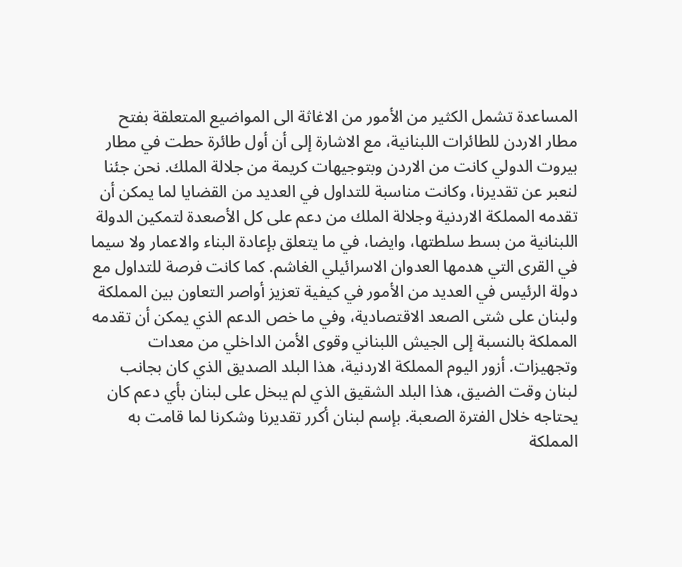المساعدة تشمل الكثير من الأمور من الاغاثة الى المواضيع المتعلقة بفتح مطار الاردن للطائرات اللبنانية، مع الاشارة إلى أن أول طائرة حطت في مطار بيروت الدولي كانت من الاردن وبتوجيهات كريمة من جلالة الملك. نحن جئنا لنعبر عن تقديرنا، وكانت مناسبة للتداول في العديد من القضايا لما يمكن أن تقدمه المملكة الاردنية وجلالة الملك من دعم على كل الأصعدة لتمكين الدولة اللبنانية من بسط سلطتها، وايضا، في ما يتعلق بإعادة البناء والاعمار ولا سيما في القرى التي هدمها العدوان الاسرائيلي الغاشم. كما كانت فرصة للتداول مع دولة الرئيس في العديد من الأمور في كيفية تعزيز أواصر التعاون بين المملكة ولبنان على شتى الصعد الاقتصادية، وفي ما خص الدعم الذي يمكن أن تقدمه المملكة بالنسبة إلى الجيش اللبناني وقوى الأمن الداخلي من معدات وتجهيزات. أزور اليوم المملكة الاردنية، هذا البلد الصديق الذي كان بجانب لبنان وقت الضيق، هذا البلد الشقيق الذي لم يبخل على لبنان بأي دعم كان يحتاجه خلال الفترة الصعبة. بإسم لبنان أكرر تقديرنا وشكرنا لما قامت به المملكة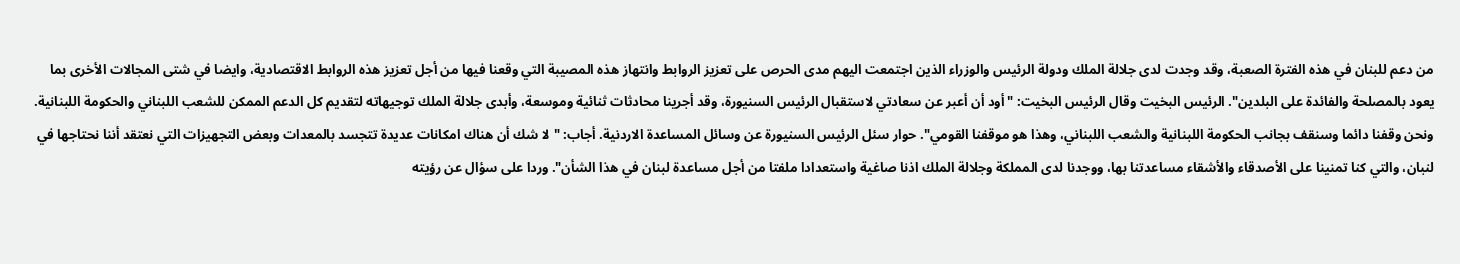من دعم للبنان في هذه الفترة الصعبة، وقد وجدت لدى جلالة الملك ودولة الرئيس والوزراء الذين اجتمعت اليهم مدى الحرص على تعزيز الروابط وانتهاز هذه المصيبة التي وقعنا فيها من أجل تعزيز هذه الروابط الاقتصادية، وايضا في شتى المجالات الأخرى بما يعود بالمصلحة والفائدة على البلدين". الرئيس البخيت وقال الرئيس البخيت: "أود أن أعبر عن سعادتي لاستقبال الرئيس السنيورة، وقد أجرينا محادثات ثنائية وموسعة، وأبدى جلالة الملك توجيهاته لتقديم كل الدعم الممكن للشعب اللبناني والحكومة اللبنانية. ونحن وقفنا دائما وسنقف بجانب الحكومة اللبنانية والشعب اللبناني، وهذا هو موقفنا القومي". حوار سئل الرئيس السنيورة عن وسائل المساعدة الاردنية. أجاب: "لا شك أن هناك امكانات عديدة تتجسد بالمعدات وبعض التجهيزات التي نعتقد أننا نحتاجها في لنبان، والتي كنا تمنينا على الأصدقاء والأشقاء مساعدتنا بها، ووجدنا لدى المملكة وجلالة الملك اذنا صاغية واستعدادا ملفتا من أجل مساعدة لبنان في هذا الشأن". وردا على سؤال عن رؤيته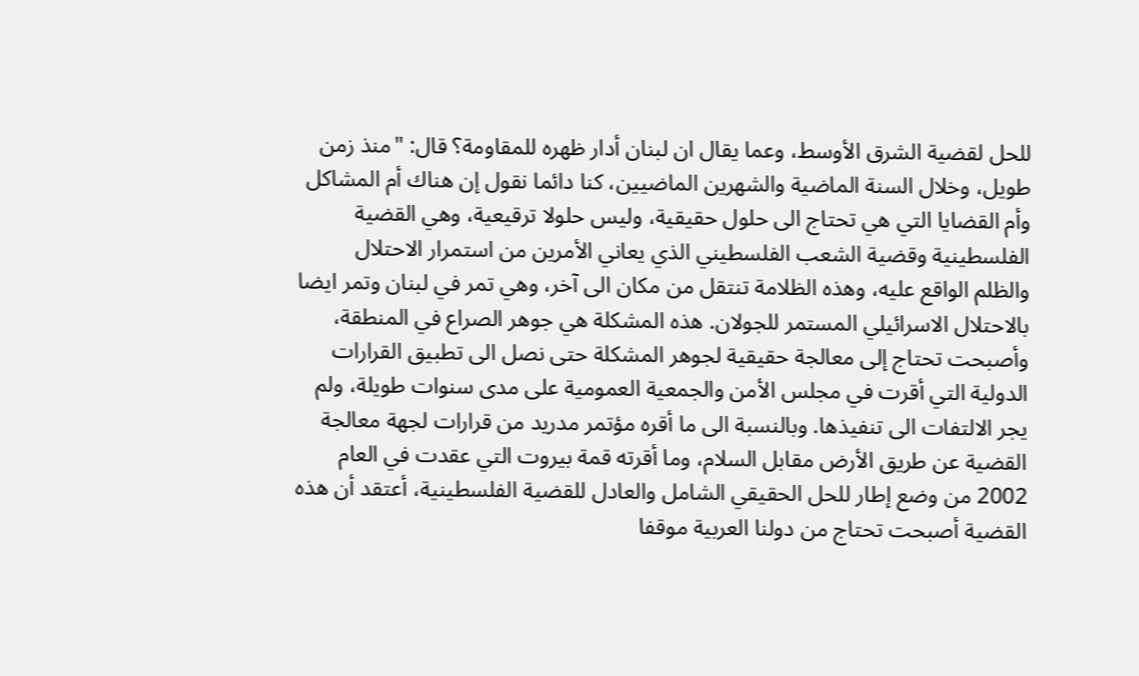للحل لقضية الشرق الأوسط، وعما يقال ان لبنان أدار ظهره للمقاومة؟ قال: "منذ زمن طويل، وخلال السنة الماضية والشهرين الماضيين، كنا دائما نقول إن هناك أم المشاكل وأم القضايا التي هي تحتاج الى حلول حقيقية، وليس حلولا ترقيعية، وهي القضية الفلسطينية وقضية الشعب الفلسطيني الذي يعاني الأمرين من استمرار الاحتلال والظلم الواقع عليه، وهذه الظلامة تنتقل من مكان الى آخر، وهي تمر في لبنان وتمر ايضا بالاحتلال الاسرائيلي المستمر للجولان. هذه المشكلة هي جوهر الصراع في المنطقة، وأصبحت تحتاج إلى معالجة حقيقية لجوهر المشكلة حتى نصل الى تطبيق القرارات الدولية التي أقرت في مجلس الأمن والجمعية العمومية على مدى سنوات طويلة، ولم يجر الالتفات الى تنفيذها. وبالنسبة الى ما أقره مؤتمر مدريد من قرارات لجهة معالجة القضية عن طريق الأرض مقابل السلام، وما أقرته قمة بيروت التي عقدت في العام 2002 من وضع إطار للحل الحقيقي الشامل والعادل للقضية الفلسطينية، أعتقد أن هذه القضية أصبحت تحتاج من دولنا العربية موقفا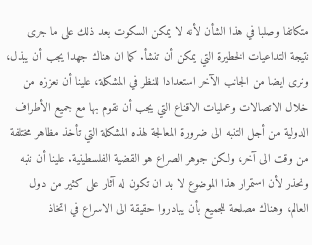متكاتفا وصلبا في هذا الشأن لأنه لا يمكن السكوت بعد ذلك على ما جرى نتيجة التداعيات الخطيرة التي يمكن أن تنشأ. كما ان هناك جهدا يجب أن يبذل، ونرى ايضا من الجانب الآخر استعدادا للنظر في المشكلة، علينا أن نعززه من خلال الاتصالات وعمليات الاقناع التي يجب أن نقوم بها مع جميع الأطراف الدولية من أجل التنبه الى ضرورة المعالجة لهذه المشكلة التي تأخذ مظاهر مختلفة من وقت الى آخر، ولكن جوهر الصراع هو القضية الفلسطينية. علينا أن ننبه ونحذر لأن استمرار هذا الموضوع لا بد ان تكون له آثار على كثير من دول العالم، وهناك مصلحة للجميع بأن يبادروا حقيقة الى الاسراع في اتخاذ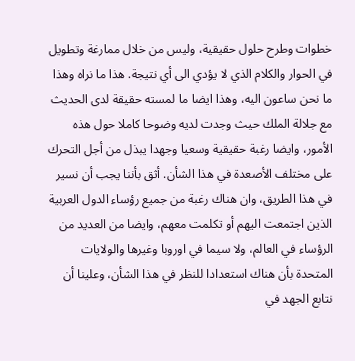خطوات وطرح حلول حقيقية، وليس من خلال ممارغة وتطويل في الحوار والكلام الذي لا يؤدي الى أي نتيجة. هذا ما نراه وهذا ما نحن ساعون اليه، وهذا ايضا ما لمسته حقيقة لدى الحديث مع جلالة الملك حيث وجدت لديه وضوحا كاملا حول هذه الأمور، وايضا رغبة حقيقية وسعيا وجهدا يبذل من أجل التحرك على مختلف الأصعدة في هذا الشأن. أثق بأننا يجب أن نسير في هذا الطريق، وان هناك رغبة من جميع رؤساء الدول العربية الذين اجتمعت اليهم أو تكلمت معهم، وايضا من العديد من الرؤساء في العالم، ولا سيما في اوروبا وغيرها والولايات المتحدة بأن هناك استعدادا للنظر في هذا الشأن، وعلينا أن نتابع الجهد في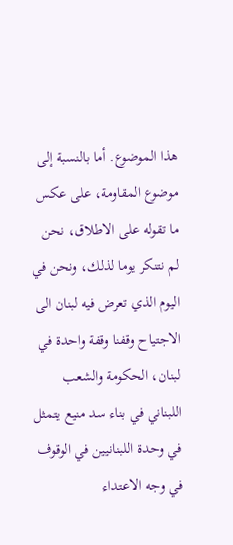هذا الموضوع. أما بالنسبة إلى موضوع المقاومة، على عكس ما تقوله على الاطلاق، نحن لم نتنكر يوما لذلك، ونحن في اليوم الذي تعرض فيه لبنان الى الاجتياح وقفنا وقفة واحدة في لبنان، الحكومة والشعب اللبناني في بناء سد منيع يتمثل في وحدة اللبنانيين في الوقوف في وجه الاعتداء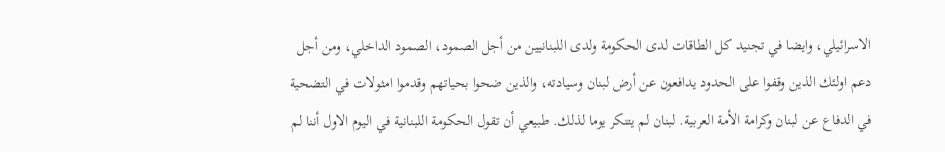الاسرائيلي، وايضا في تجنيد كل الطاقات لدى الحكومة ولدى اللبنانيين من أجل الصمود، الصمود الداخلي، ومن أجل دعم اولئك الذين وقفوا على الحدود يدافعون عن أرض لبنان وسيادته، والذين ضحوا بحياتهم وقدموا امثولات في التضحية في الدفاع عن لبنان وكرامة الأمة العربية. لبنان لم يتنكر يوما لذلك. طبيعي أن تقول الحكومة اللبنانية في اليوم الاول أننا لم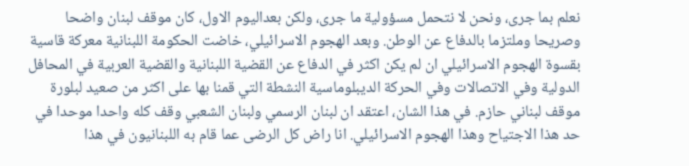نعلم بما جرى، ونحن لا نتحمل مسؤولية ما جرى، ولكن بعداليوم الاول، كان موقف لبنان واضحا وصريحا وملتزما بالدفاع عن الوطن. وبعد الهجوم الاسرائيلي، خاضت الحكومة اللبنانية معركة قاسية بقسوة الهجوم الاسرائيلي ان لم يكن اكثر في الدفاع عن القضية اللبنانية والقضية العربية في المحافل الدولية وفي الاتصالات وفي الحركة الديبلوماسية النشطة التي قمنا بها على اكثر من صعيد لبلورة موقف لبناني حازم. في هذا الشان، اعتقد ان لبنان الرسمي ولبنان الشعبي وقف كله واحدا موحدا في حد هذا الاجتياح وهذا الهجوم الاسرائيلي. انا راض كل الرضى عما قام به اللبنانيون في هذا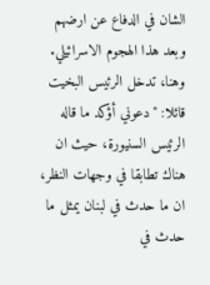الشان في الدفاع عن ارضهم وبعد هذا الهجوم الاسرائيلي. وهنا، تدخل الرئيس البخيت قائلا: "دعوني أؤكد ما قاله الرئيس السنيورة، حيث ان هناك تطابقا في وجهات النظر، ان ما حدث في لبنان يمثل ما حدث في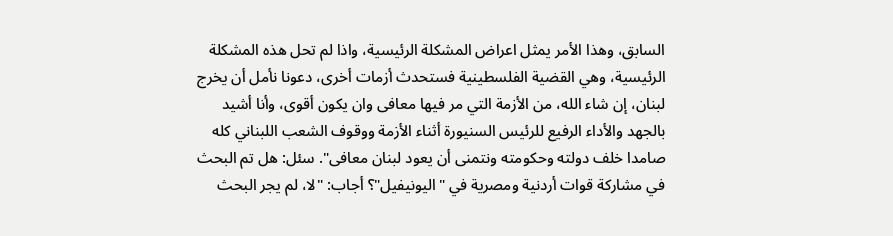السابق، وهذا الأمر يمثل اعراض المشكلة الرئيسية، واذا لم تحل هذه المشكلة الرئيسية، وهي القضية الفلسطينية فستحدث أزمات أخرى، دعونا نأمل أن يخرج لبنان، إن شاء الله، من الأزمة التي مر فيها معافى وان يكون أقوى، وأنا أشيد بالجهد والأداء الرفيع للرئيس السنيورة أثناء الأزمة ووقوف الشعب اللبناني كله صامدا خلف دولته وحكومته ونتمنى أن يعود لبنان معافى". سئل: هل تم البحث في مشاركة قوات أردنية ومصرية في "اليونيفيل"؟ أجاب: "لا، لم يجر البحث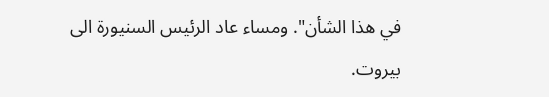في هذا الشأن". ومساء عاد الرئيس السنيورة الى بيروت.